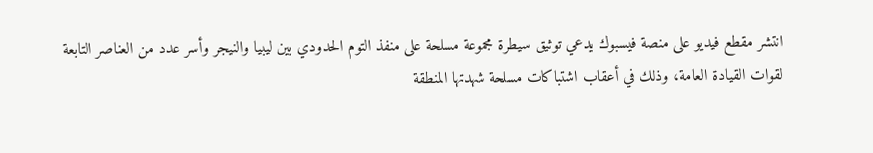انتشر مقطع فيديو على منصة فيسبوك يدعي توثيق سيطرة مجموعة مسلحة على منفذ التوم الحدودي بين ليبيا والنيجر وأسر عدد من العناصر التابعة لقوات القيادة العامة، وذلك في أعقاب اشتباكات مسلحة شهدتها المنطقة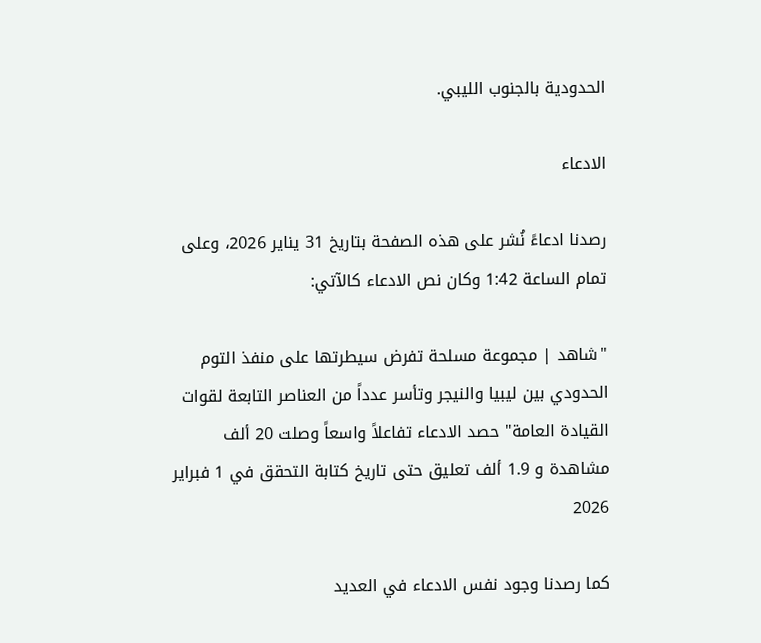الحدودية بالجنوب الليبي.

الادعاء

رصدنا ادعاءً نُشر على هذه الصفحة بتاريخ 31 يناير 2026، وعلى تمام الساعة 1:42 وكان نص الادعاء كالآتي:

"شاهد | مجموعة مسلحة تفرض سيطرتها على منفذ التوم الحدودي بين ليبيا والنيجر وتأسر عدداً من العناصر التابعة لقوات القيادة العامة" حصد الادعاء تفاعلاً واسعاً وصلت 20 ألف مشاهدة و 1.9 ألف تعليق حتى تاريخ كتابة التحقق في 1 فبراير 2026

كما رصدنا وجود نفس الادعاء في العديد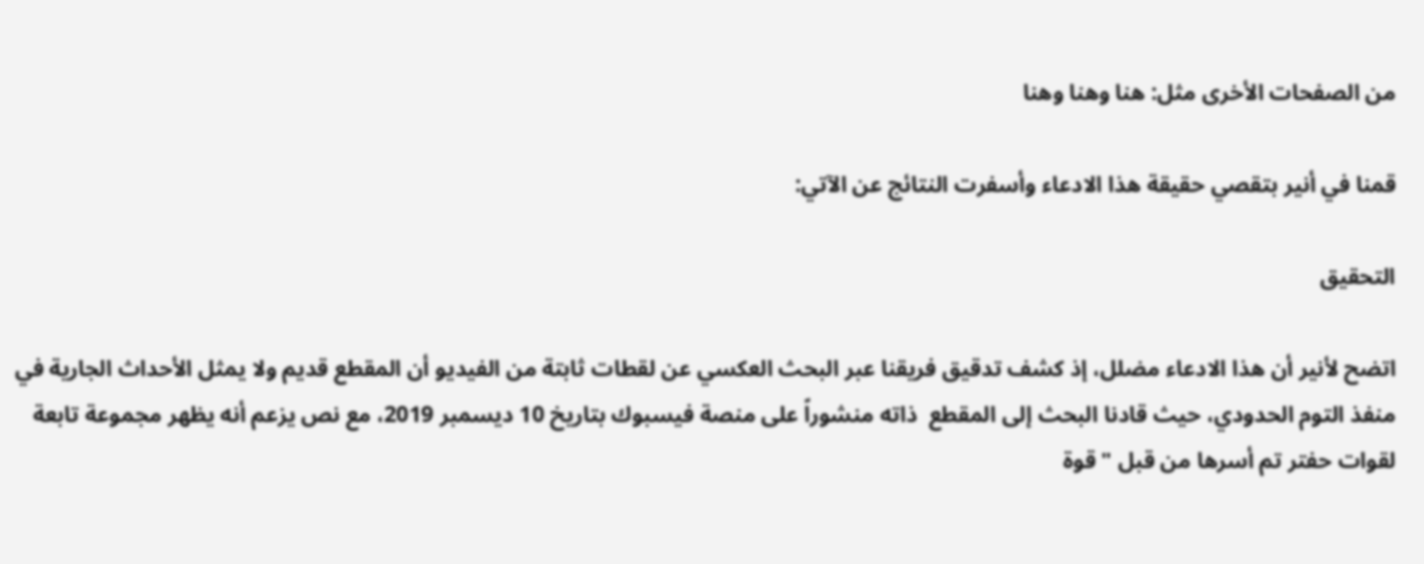من الصفحات الأخرى مثل: هنا وهنا وهنا

قمنا في أنير بتقصي حقيقة هذا الادعاء وأسفرت النتائج عن الآتي:

التحقيق

اتضح لأنير أن هذا الادعاء مضلل، إذ كشف تدقيق فريقنا عبر البحث العكسي عن لقطات ثابتة من الفيديو أن المقطع قديم ولا يمثل الأحداث الجارية في منفذ التوم الحدودي، حيث قادنا البحث إلى المقطع  ذاته منشوراً على منصة فيسبوك بتاريخ 10 ديسمبر 2019، مع نص يزعم أنه يظهر مجموعة تابعة لقوات حفتر تم أسرها من قبل "قوة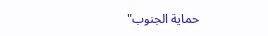حماية الجنوب"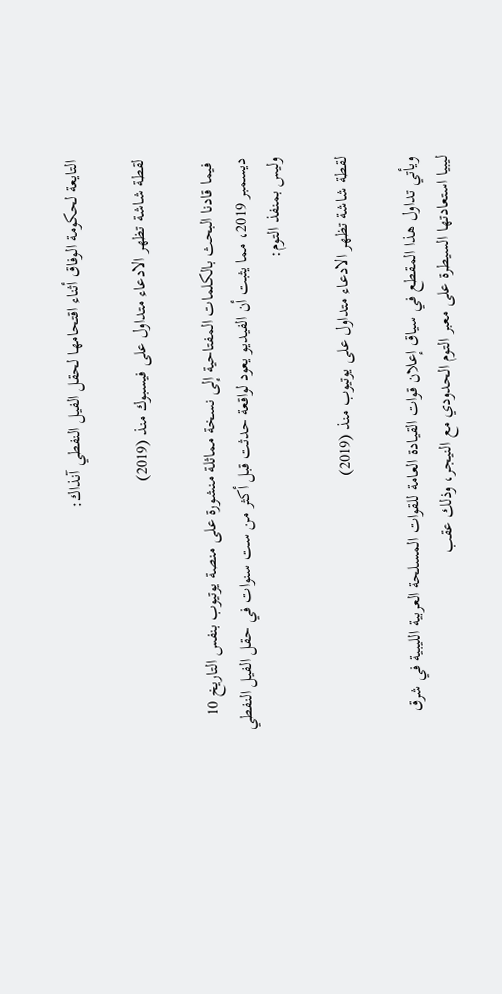التايعة لحكومة الوفاق أثناء اقتحامها لحقل الفيل النفطي آنذاك:

لقطة شاشة تظهر الادعاء متداول على فيسبوك منذ (2019)

 فيما قادنا البحث بالكلمات المفتاحية إلى نسخة مماثلة منشورة على منصة يوتيوب بنفس التاريخ 10 ديسمبر 2019، مما يثبت أن الفيديو يعود لواقعة حدثت قبل أكثر من ست سنوات في حقل الفيل النفطي وليس بمنفذ التوم:

لقطة شاشة تظهر الادعاء متداول على يوتيوب منذ (2019)

ويأتي تداول هذا المقطع في سياق إعلان قوات القيادة العامة للقوات المسلحة العربية الليبية في شرق ليبيا استعادتها السيطرة على معبر التوم الحدودي مع النيجر، وذلك عقب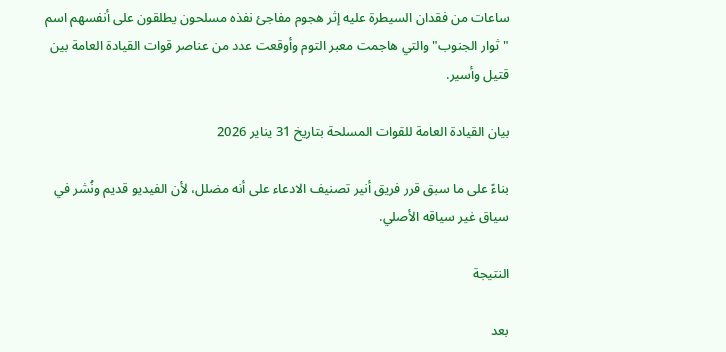ساعات من فقدان السيطرة عليه إثر هجوم مفاجئ نفذه مسلحون يطلقون على أنفسهم اسم "ثوار الجنوب" والتي هاجمت معبر التوم وأوقعت عدد من عناصر قوات القيادة العامة بين قتيل وأسير.

بيان القيادة العامة للقوات المسلحة بتاريخ 31 يناير 2026

بناءً على ما سبق قرر فريق أنير تصنيف الادعاء على أنه مضلل، لأن الفيديو قديم ونُشر في سياق غير سياقه الأصلي.

النتيجة

بعد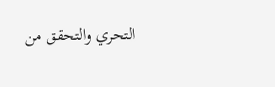التحري والتحقق من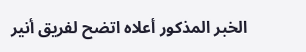الخبر المذكور أعلاه اتضح لفريق أنير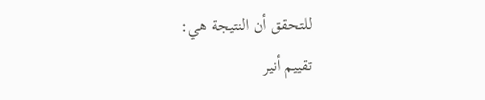للتحقق أن النتيجة هي:
تقييم أنیر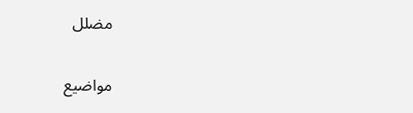مضلل

مواضيع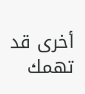أخرى قد تهمك